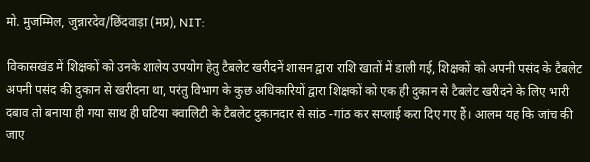मो. मुजम्मिल, जुन्नारदेव/छिंदवाड़ा (मप्र), NIT:

विकासखंड में शिक्षकों को उनके शालेय उपयोग हेतु टैबलेट खरीदनें शासन द्वारा राशि खातों में डाली गई, शिक्षकों को अपनी पसंद के टैबलेट अपनी पसंद की दुकान से खरीदना था, परंतु विभाग के कुछ अधिकारियों द्वारा शिक्षकों को एक ही दुकान से टैबलेट खरीदने के लिए भारी दबाव तो बनाया ही गया साथ ही घटिया क्वालिटी के टैबलेट दुकानदार से सांठ -गांठ कर सप्लाई करा दिए गए हैं। आलम यह कि जांच की जाए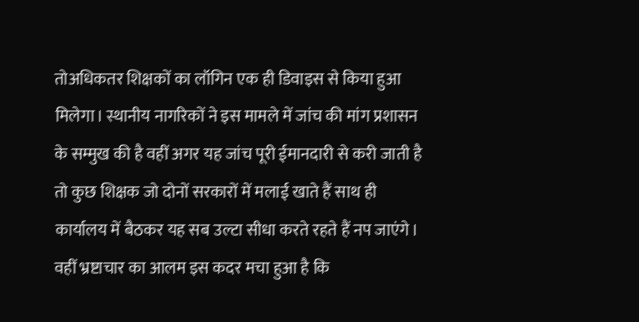तोअधिकतर शिक्षकों का लॉगिन एक ही डिवाइस से किया हुआ मिलेगा। स्थानीय नागरिकों ने इस मामले में जांच की मांग प्रशासन के सम्मुख की है वहीं अगर यह जांच पूरी ईमानदारी से करी जाती है तो कुछ शिक्षक जो दोनों सरकारों में मलाई खाते हैं साथ ही कार्यालय में बैठकर यह सब उल्टा सीधा करते रहते हैं नप जाएंगे। वहीं भ्रष्टाचार का आलम इस कदर मचा हुआ है कि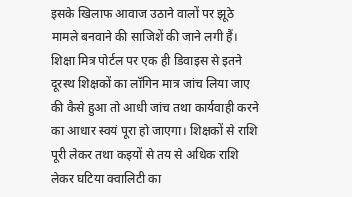इसके खिलाफ आवाज उठाने वालों पर झूठे मामले बनवाने की साजिशें की जाने लगी हैं। शिक्षा मित्र पोर्टल पर एक ही डिवाइस से इतने दूरस्थ शिक्षकों का लॉगिन मात्र जांच लिया जाए की कैसे हुआ तो आधी जांच तथा कार्यवाही करने का आधार स्वयं पूरा हो जाएगा। शिक्षकों से राशि पूरी लेकर तथा कइयों से तय से अधिक राशि लेकर घटिया क्वालिटी का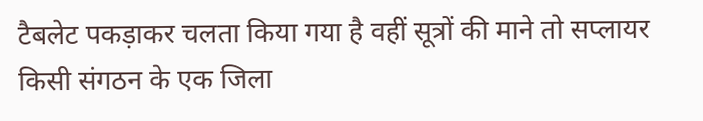टैबलेट पकड़ाकर चलता किया गया है वहीं सूत्रों की माने तो सप्लायर किसी संगठन के एक जिला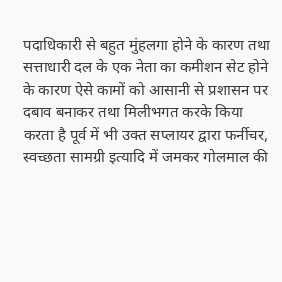पदाधिकारी से बहुत मुंहलगा होने के कारण तथा सत्ताधारी दल के एक नेता का कमीशन सेट होने के कारण ऐसे कामों को आसानी से प्रशासन पर दबाव बनाकर तथा मिलीभगत करके किया करता है पूर्व में भी उक्त सप्लायर द्वारा फर्नीचर, स्वच्छता सामग्री इत्यादि में जमकर गोलमाल की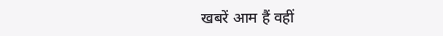खबरें आम हैं वहीं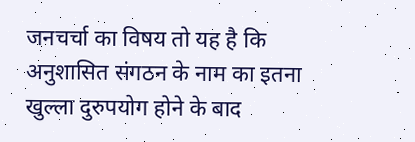जनचर्चा का विषय तो यह है कि अनुशासित संगठन के नाम का इतना खुल्ला दुरुपयोग होने के बाद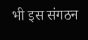भी इस संगठन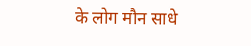के लोग मौन साधे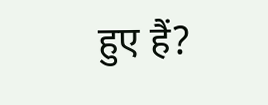हुए हैं?